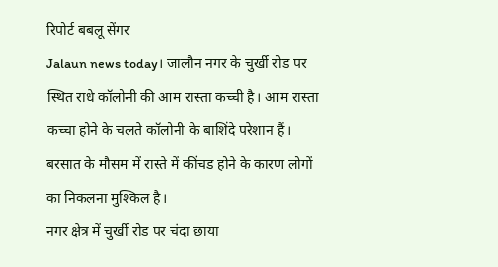रिपोर्ट बबलू सेंगर
Jalaun news today। जालौन नगर के चुर्खी रोड पर स्थित राधे कॉलोनी की आम रास्ता कच्ची है। आम रास्ता कच्चा होने के चलते कॉलोनी के बाशिंदे परेशान हैं। बरसात के मौसम में रास्ते में कींचड होने के कारण लोगों का निकलना मुश्किल है।
नगर क्षेत्र में चुर्खी रोड पर चंदा छाया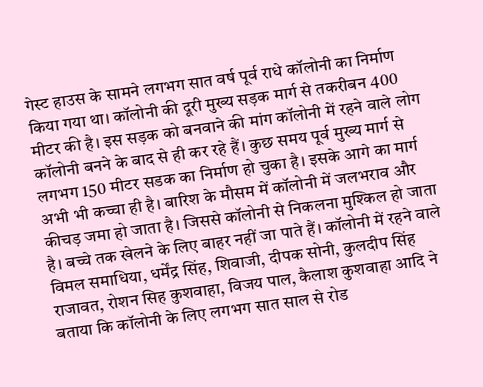गेस्ट हाउस के सामने लगभग सात वर्ष पूर्व राधे कॉलोनी का निर्माण किया गया था। कॉलोनी की दूरी मुख्य सड़क मार्ग से तकरीबन 400 मीटर की है। इस सड़क को बनवाने की मांग कॉलोनी में रहने वाले लोग कॉलोनी बनने के बाद से ही कर रहे हैं। कुछ समय पूर्व मुख्य मार्ग से लगभग 150 मीटर सडक का निर्माण हो चुका है। इसके आगे का मार्ग अभी भी कच्चा ही है। बारिश के मौसम में कॉलोनी में जलभराव और कीचड़ जमा हो जाता है। जिससे कॉलोनी से निकलना मुश्किल हो जाता है। बच्चे तक खेलने के लिए बाहर नहीं जा पाते हैं। कॉलोनी में रहने वाले विमल समाधिया, धर्मेंद्र सिंह, शिवाजी, दीपक सोनी, कुलदीप सिंह राजावत, रोशन सिह कुशवाहा, विजय पाल, कैलाश कुशवाहा आदि ने बताया कि कॉलोनी के लिए लगभग सात साल से रोड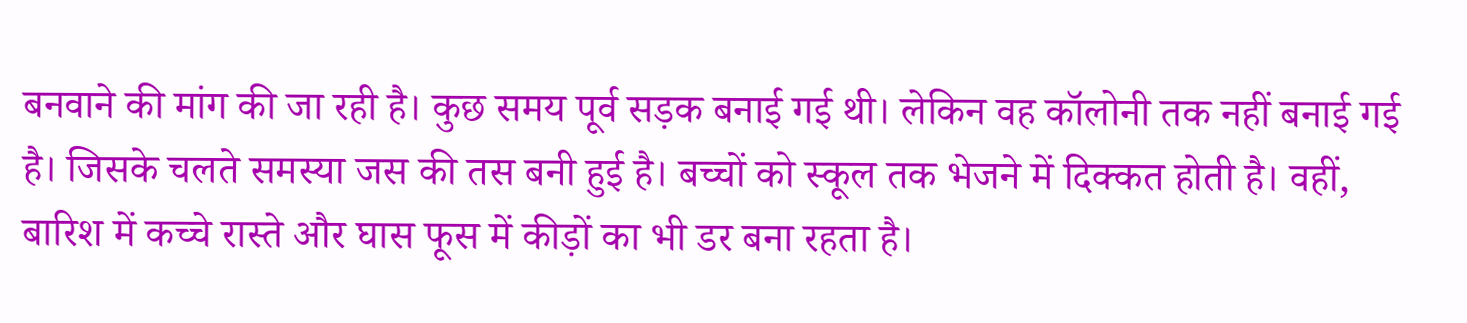बनवाने की मांग की जा रही है। कुछ समय पूर्व सड़क बनाई गई थी। लेकिन वह कॉलोनी तक नहीं बनाई गई है। जिसके चलते समस्या जस की तस बनी हुई है। बच्चों को स्कूल तक भेजने में दिक्कत होती है। वहीं, बारिश में कच्चे रास्ते और घास फूस में कीड़ों का भी डर बना रहता है।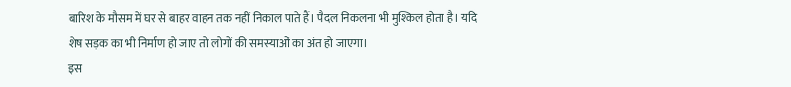बारिश के मौसम में घर से बाहर वाहन तक नहीं निकाल पाते हैं। पैदल निकलना भी मुश्किल होता है। यदि शेष सड़क का भी निर्माण हो जाए तो लोगों की समस्याओं का अंत हो जाएगा।
इस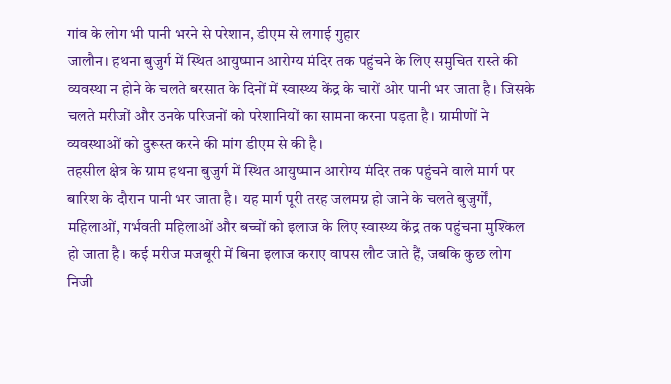गांव के लोग भी पानी भरने से परेशान, डीएम से लगाई गुहार
जालौन। हथना बुजुर्ग में स्थित आयुष्मान आरोग्य मंदिर तक पहुंचने के लिए समुचित रास्ते की व्यवस्था न होने के चलते बरसात के दिनों में स्वास्थ्य केंद्र के चारों ओर पानी भर जाता है। जिसके चलते मरीजों और उनके परिजनों को परेशानियों का सामना करना पड़ता है। ग्रामीणों ने व्यवस्थाओं को दुरूस्त करने की मांग डीएम से की है।
तहसील क्षेत्र के ग्राम हथना बुजुर्ग में स्थित आयुष्मान आरोग्य मंदिर तक पहुंचने वाले मार्ग पर बारिश के दौरान पानी भर जाता है। यह मार्ग पूरी तरह जलमग्न हो जाने के चलते बुजुर्गों, महिलाओं, गर्भवती महिलाओं और बच्चों को इलाज के लिए स्वास्थ्य केंद्र तक पहुंचना मुश्किल हो जाता है। कई मरीज मजबूरी में बिना इलाज कराए वापस लौट जाते हैं, जबकि कुछ लोग निजी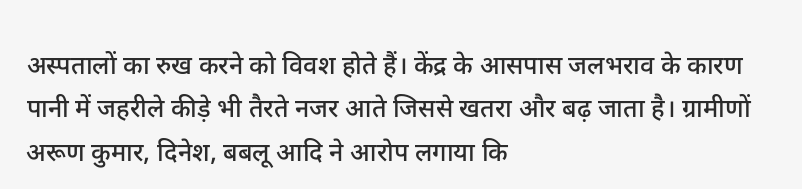अस्पतालों का रुख करने को विवश होते हैं। केंद्र के आसपास जलभराव के कारण पानी में जहरीले कीड़े भी तैरते नजर आते जिससे खतरा और बढ़ जाता है। ग्रामीणों अरूण कुमार, दिनेश, बबलू आदि ने आरोप लगाया कि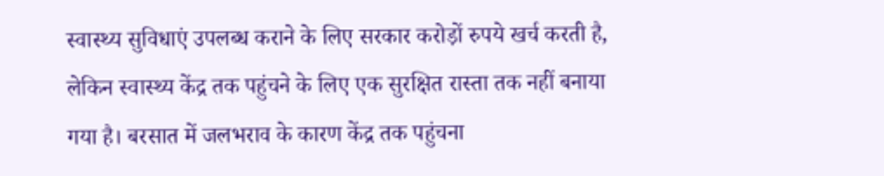स्वास्थ्य सुविधाएं उपलब्ध कराने के लिए सरकार करोड़ों रुपये खर्च करती है, लेकिन स्वास्थ्य केंद्र तक पहुंचने के लिए एक सुरक्षित रास्ता तक नहीं बनाया गया है। बरसात में जलभराव के कारण केंद्र तक पहुंचना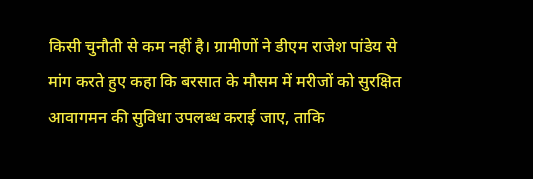किसी चुनौती से कम नहीं है। ग्रामीणों ने डीएम राजेश पांडेय से मांग करते हुए कहा कि बरसात के मौसम में मरीजों को सुरक्षित आवागमन की सुविधा उपलब्ध कराई जाए, ताकि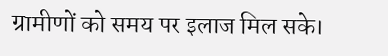ग्रामीणों को समय पर इलाज मिल सके।